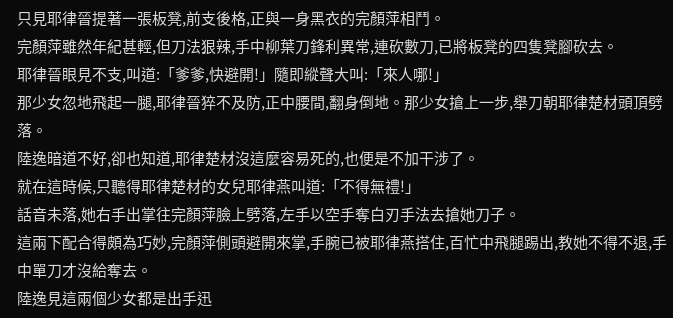只見耶律晉提著一張板凳,前支後格,正與一身黑衣的完顏萍相鬥。
完顏萍雖然年紀甚輕,但刀法狠辣,手中柳葉刀鋒利異常,連砍數刀,已將板凳的四隻凳腳砍去。
耶律晉眼見不支,叫道:「爹爹,快避開!」隨即縱聲大叫:「來人哪!」
那少女忽地飛起一腿,耶律晉猝不及防,正中腰間,翻身倒地。那少女搶上一步,舉刀朝耶律楚材頭頂劈落。
陸逸暗道不好,卻也知道,耶律楚材沒這麼容易死的,也便是不加干涉了。
就在這時候,只聽得耶律楚材的女兒耶律燕叫道:「不得無禮!」
話音未落,她右手出掌往完顏萍臉上劈落,左手以空手奪白刃手法去搶她刀子。
這兩下配合得頗為巧妙,完顏萍側頭避開來掌,手腕已被耶律燕搭住,百忙中飛腿踢出,教她不得不退,手中單刀才沒給奪去。
陸逸見這兩個少女都是出手迅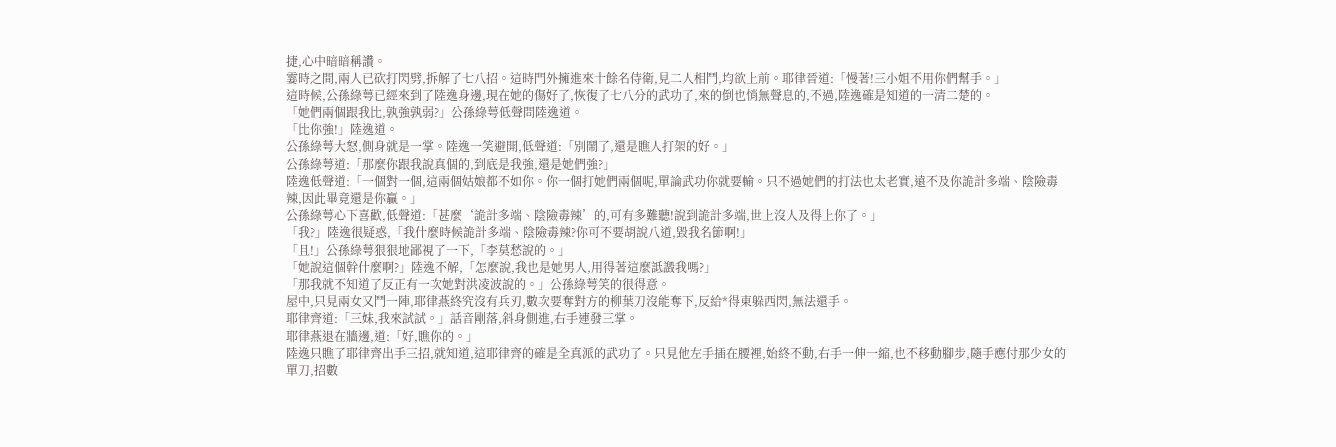捷,心中暗暗稱讚。
霎時之間,兩人已砍打閃劈,拆解了七八招。這時門外擁進來十餘名侍衛,見二人相鬥,均欲上前。耶律晉道:「慢著!三小姐不用你們幫手。」
這時候,公孫綠萼已經來到了陸逸身邊,現在她的傷好了,恢復了七八分的武功了,來的倒也悄無聲息的,不過,陸逸確是知道的一清二楚的。
「她們兩個跟我比,孰強孰弱?」公孫綠萼低聲問陸逸道。
「比你強!」陸逸道。
公孫綠萼大怒,側身就是一掌。陸逸一笑避開,低聲道:「別鬧了,還是瞧人打架的好。」
公孫綠萼道:「那麼你跟我說真個的,到底是我強,還是她們強?」
陸逸低聲道:「一個對一個,這兩個姑娘都不如你。你一個打她們兩個呢,單論武功你就要輸。只不過她們的打法也太老實,遠不及你詭計多端、陰險毒辣,因此畢竟還是你贏。」
公孫綠萼心下喜歡,低聲道:「甚麼‘詭計多端、陰險毒辣’的,可有多難聽!說到詭計多端,世上沒人及得上你了。」
「我?」陸逸很疑惑,「我什麼時候詭計多端、陰險毒辣?你可不要胡說八道,毀我名節啊!」
「且!」公孫綠萼狠狠地鄙視了一下,「李莫愁說的。」
「她說這個幹什麼啊?」陸逸不解,「怎麼說,我也是她男人,用得著這麼詆譭我嗎?」
「那我就不知道了反正有一次她對洪凌波說的。」公孫綠萼笑的很得意。
屋中,只見兩女又鬥一陣,耶律燕終究沒有兵刃,數次要奪對方的柳葉刀沒能奪下,反給*得東躲西閃,無法還手。
耶律齊道:「三妹,我來試試。」話音剛落,斜身側進,右手連發三掌。
耶律燕退在牆邊,道:「好,瞧你的。」
陸逸只瞧了耶律齊出手三招,就知道,這耶律齊的確是全真派的武功了。只見他左手插在腰裡,始終不動,右手一伸一縮,也不移動腳步,隨手應付那少女的單刀,招數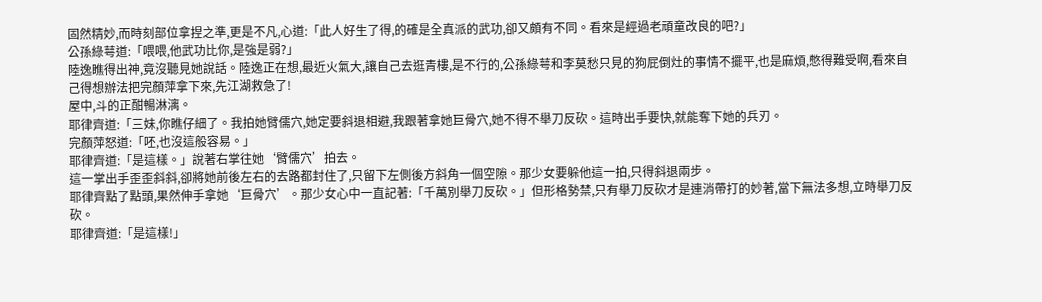固然精妙,而時刻部位拿捏之準,更是不凡,心道:「此人好生了得,的確是全真派的武功,卻又頗有不同。看來是經過老頑童改良的吧?」
公孫綠萼道:「喂喂,他武功比你,是強是弱?」
陸逸瞧得出神,竟沒聽見她說話。陸逸正在想,最近火氣大,讓自己去逛青樓,是不行的,公孫綠萼和李莫愁只見的狗屁倒灶的事情不擺平,也是麻煩,憋得難受啊,看來自己得想辦法把完顏萍拿下來,先江湖救急了!
屋中,斗的正酣暢淋漓。
耶律齊道:「三妹,你瞧仔細了。我拍她臂儒穴,她定要斜退相避,我跟著拿她巨骨穴,她不得不舉刀反砍。這時出手要快,就能奪下她的兵刃。
完顏萍怒道:「呸,也沒這般容易。」
耶律齊道:「是這樣。」說著右掌往她‘臂儒穴’拍去。
這一掌出手歪歪斜斜,卻將她前後左右的去路都封住了,只留下左側後方斜角一個空隙。那少女要躲他這一拍,只得斜退兩步。
耶律齊點了點頭,果然伸手拿她‘巨骨穴’。那少女心中一直記著:「千萬別舉刀反砍。」但形格勢禁,只有舉刀反砍才是連消帶打的妙著,當下無法多想,立時舉刀反砍。
耶律齊道:「是這樣!」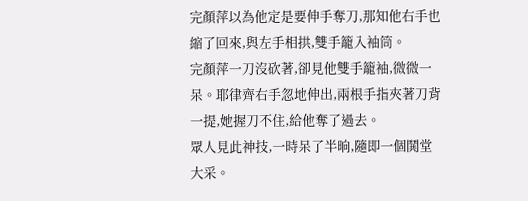完顏萍以為他定是要伸手奪刀,那知他右手也縮了回來,與左手相拱,雙手籠入袖筒。
完顏萍一刀沒砍著,卻見他雙手籠袖,微微一呆。耶律齊右手忽地伸出,兩根手指夾著刀背一提,她握刀不住,給他奪了過去。
眾人見此神技,一時呆了半晌,隨即一個鬨堂大采。